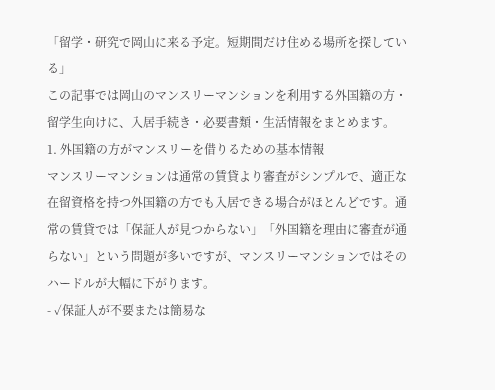「留学・研究で岡山に来る予定。短期間だけ住める場所を探している」
この記事では岡山のマンスリーマンションを利用する外国籍の方・留学生向けに、入居手続き・必要書類・生活情報をまとめます。
1. 外国籍の方がマンスリーを借りるための基本情報
マンスリーマンションは通常の賃貸より審査がシンプルで、適正な在留資格を持つ外国籍の方でも入居できる場合がほとんどです。通常の賃貸では「保証人が見つからない」「外国籍を理由に審査が通らない」という問題が多いですが、マンスリーマンションではそのハードルが大幅に下がります。
- ✓保証人が不要または簡易な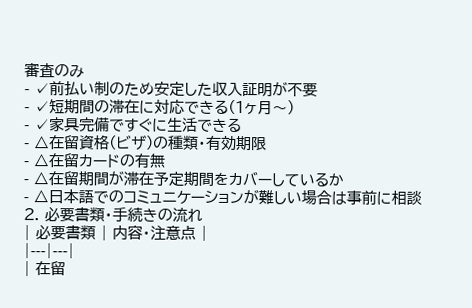審査のみ
- ✓前払い制のため安定した収入証明が不要
- ✓短期間の滞在に対応できる(1ヶ月〜)
- ✓家具完備ですぐに生活できる
- △在留資格(ビザ)の種類・有効期限
- △在留カードの有無
- △在留期間が滞在予定期間をカバーしているか
- △日本語でのコミュニケーションが難しい場合は事前に相談
2. 必要書類・手続きの流れ
| 必要書類 | 内容・注意点 |
|---|---|
| 在留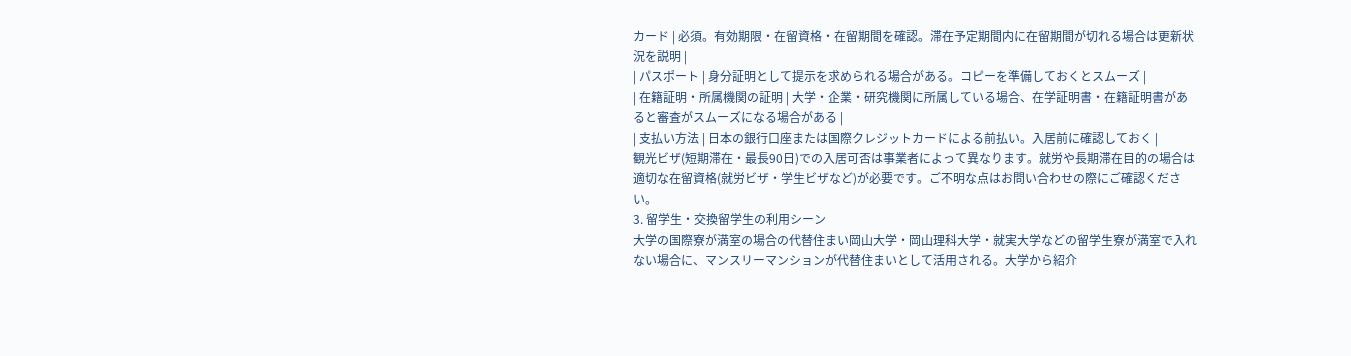カード | 必須。有効期限・在留資格・在留期間を確認。滞在予定期間内に在留期間が切れる場合は更新状況を説明 |
| パスポート | 身分証明として提示を求められる場合がある。コピーを準備しておくとスムーズ |
| 在籍証明・所属機関の証明 | 大学・企業・研究機関に所属している場合、在学証明書・在籍証明書があると審査がスムーズになる場合がある |
| 支払い方法 | 日本の銀行口座または国際クレジットカードによる前払い。入居前に確認しておく |
観光ビザ(短期滞在・最長90日)での入居可否は事業者によって異なります。就労や長期滞在目的の場合は適切な在留資格(就労ビザ・学生ビザなど)が必要です。ご不明な点はお問い合わせの際にご確認ください。
3. 留学生・交換留学生の利用シーン
大学の国際寮が満室の場合の代替住まい岡山大学・岡山理科大学・就実大学などの留学生寮が満室で入れない場合に、マンスリーマンションが代替住まいとして活用される。大学から紹介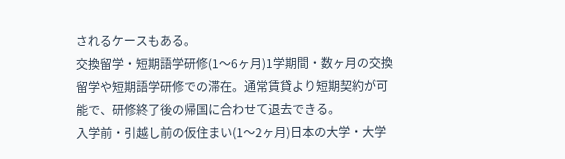されるケースもある。
交換留学・短期語学研修(1〜6ヶ月)1学期間・数ヶ月の交換留学や短期語学研修での滞在。通常賃貸より短期契約が可能で、研修終了後の帰国に合わせて退去できる。
入学前・引越し前の仮住まい(1〜2ヶ月)日本の大学・大学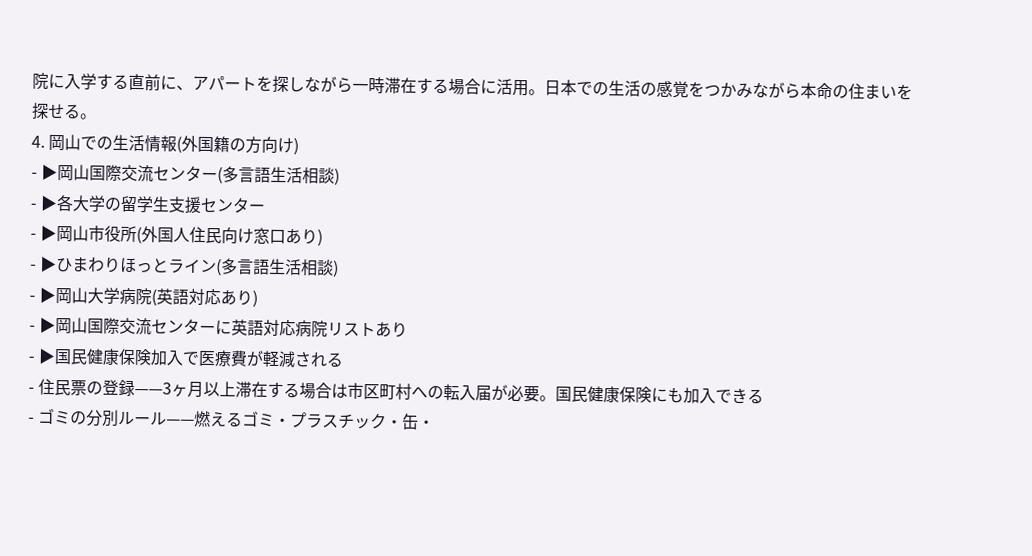院に入学する直前に、アパートを探しながら一時滞在する場合に活用。日本での生活の感覚をつかみながら本命の住まいを探せる。
4. 岡山での生活情報(外国籍の方向け)
- ▶岡山国際交流センター(多言語生活相談)
- ▶各大学の留学生支援センター
- ▶岡山市役所(外国人住民向け窓口あり)
- ▶ひまわりほっとライン(多言語生活相談)
- ▶岡山大学病院(英語対応あり)
- ▶岡山国際交流センターに英語対応病院リストあり
- ▶国民健康保険加入で医療費が軽減される
- 住民票の登録——3ヶ月以上滞在する場合は市区町村への転入届が必要。国民健康保険にも加入できる
- ゴミの分別ルール——燃えるゴミ・プラスチック・缶・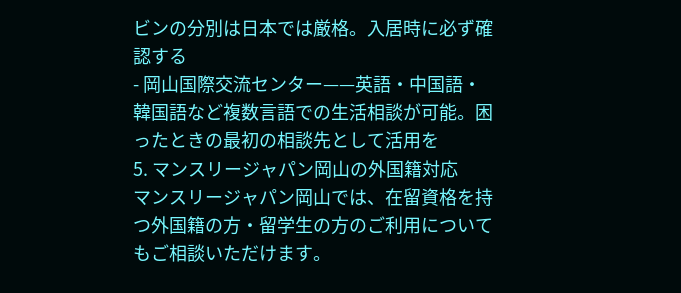ビンの分別は日本では厳格。入居時に必ず確認する
- 岡山国際交流センター——英語・中国語・韓国語など複数言語での生活相談が可能。困ったときの最初の相談先として活用を
5. マンスリージャパン岡山の外国籍対応
マンスリージャパン岡山では、在留資格を持つ外国籍の方・留学生の方のご利用についてもご相談いただけます。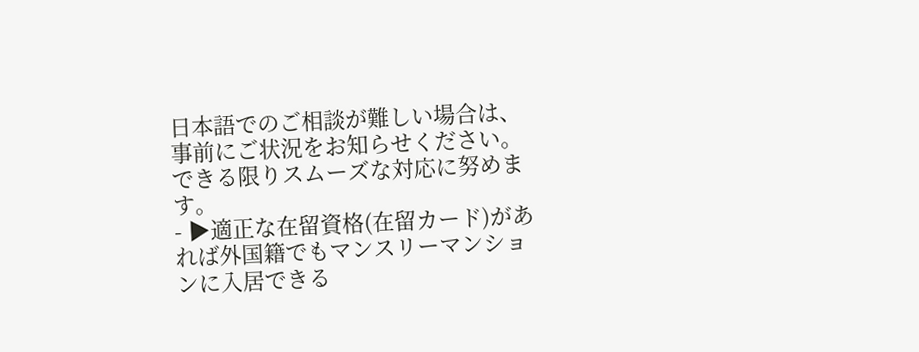日本語でのご相談が難しい場合は、事前にご状況をお知らせください。できる限りスムーズな対応に努めます。
- ▶適正な在留資格(在留カード)があれば外国籍でもマンスリーマンションに入居できる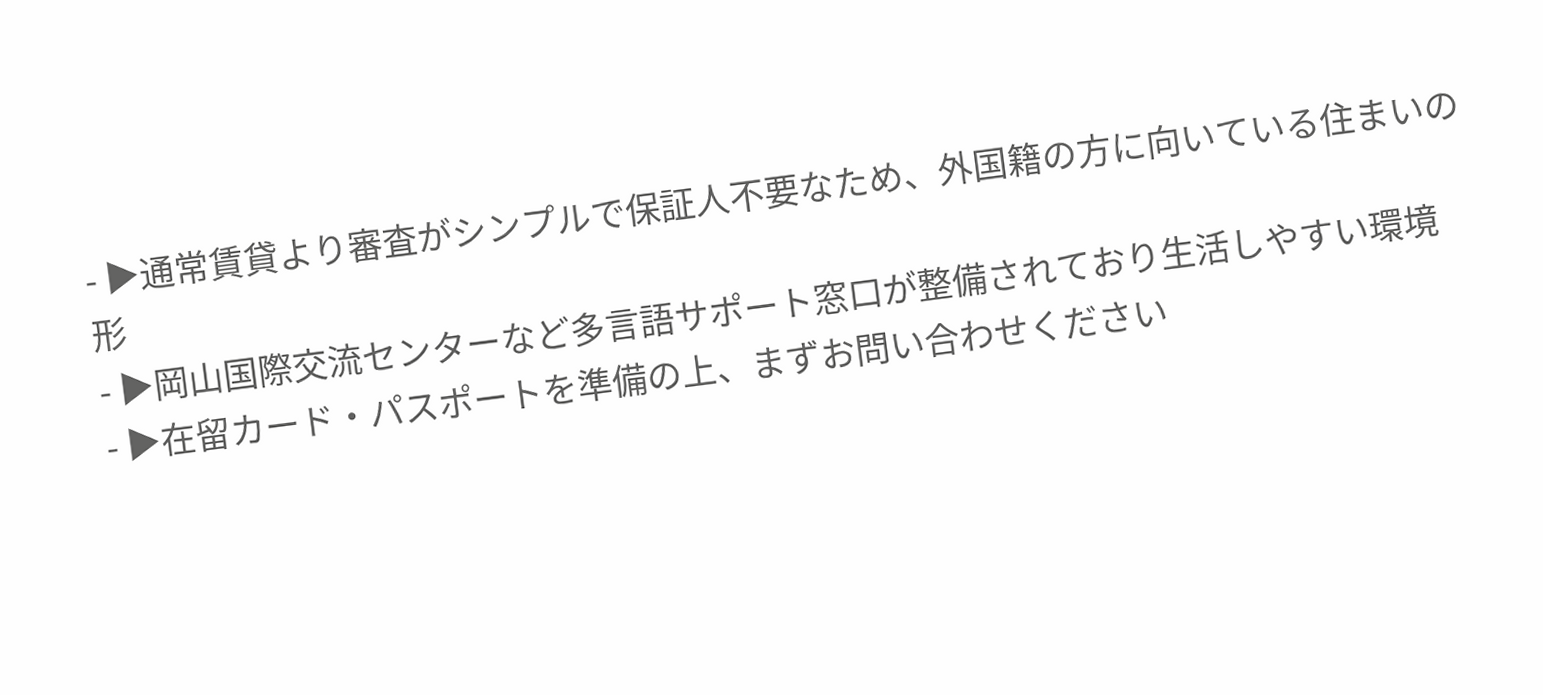- ▶通常賃貸より審査がシンプルで保証人不要なため、外国籍の方に向いている住まいの形
- ▶岡山国際交流センターなど多言語サポート窓口が整備されており生活しやすい環境
- ▶在留カード・パスポートを準備の上、まずお問い合わせください